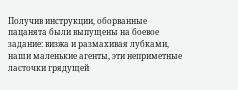Получив инструкции, оборванные пацанята были выпущены на боевое задание: визжа и размахивая лубками, наши маленькие агенты, эти неприметные ласточки грядущей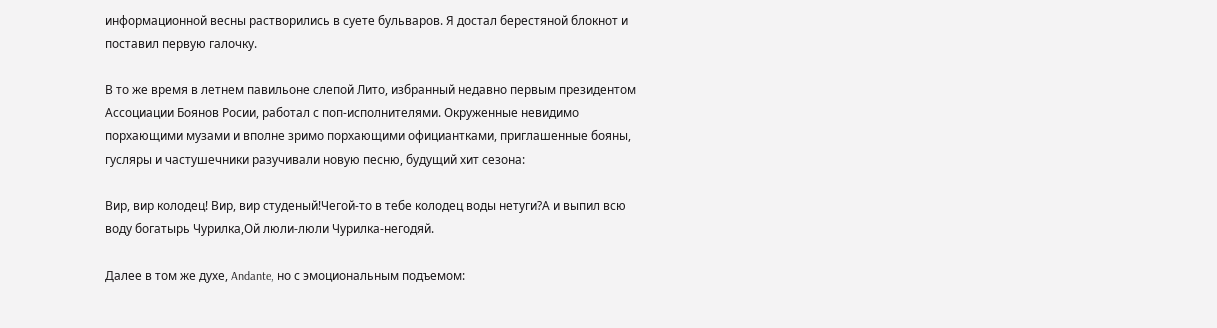информационной весны растворились в суете бульваров. Я достал берестяной блокнот и поставил первую галочку.

В то же время в летнем павильоне слепой Лито, избранный недавно первым президентом Ассоциации Боянов Росии, работал с поп-исполнителями. Окруженные невидимо порхающими музами и вполне зримо порхающими официантками, приглашенные бояны, гусляры и частушечники разучивали новую песню, будущий хит сезона:

Вир, вир колодец! Вир, вир студеный!Чегой-то в тебе колодец воды нетуги?А и выпил всю воду богатырь Чурилка,Ой люли-люли Чурилка-негодяй.

Далее в том же духе, Andante, но с эмоциональным подъемом: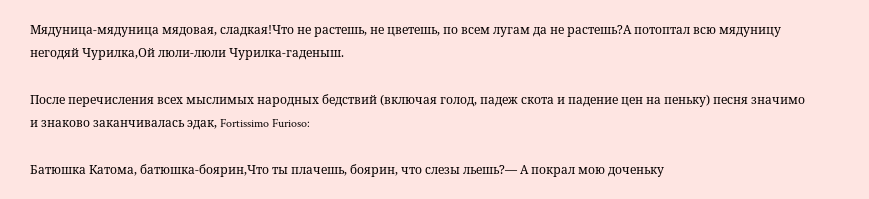Мядуница-мядуница мядовая, сладкая!Что не растешь, не цветешь, по всем лугам да не растешь?А потоптал всю мядуницу негодяй Чурилка,Ой люли-люли Чурилка-гаденыш.

После перечисления всех мыслимых народных бедствий (включая голод, падеж скота и падение цен на пеньку) песня значимо и знаково заканчивалась эдак, Fortissimo Furioso:

Батюшка Катома, батюшка-боярин,Что ты плачешь, боярин, что слезы льешь?— А покрал мою доченьку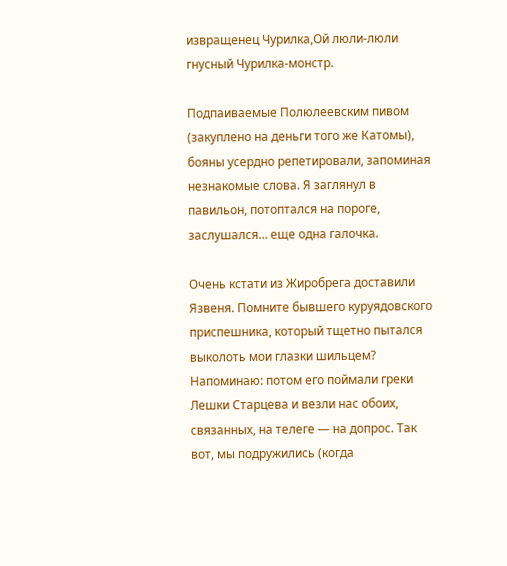извращенец Чурилка,Ой люли-люли гнусный Чурилка-монстр.

Подпаиваемые Полюлеевским пивом (закуплено на деньги того же Катомы), бояны усердно репетировали, запоминая незнакомые слова. Я заглянул в павильон, потоптался на пороге, заслушался… еще одна галочка.

Очень кстати из Жиробрега доставили Язвеня. Помните бывшего куруядовского приспешника, который тщетно пытался выколоть мои глазки шильцем? Напоминаю: потом его поймали греки Лешки Старцева и везли нас обоих, связанных, на телеге — на допрос. Так вот, мы подружились (когда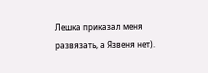Лешка приказал меня развязать, а Язвеня нет).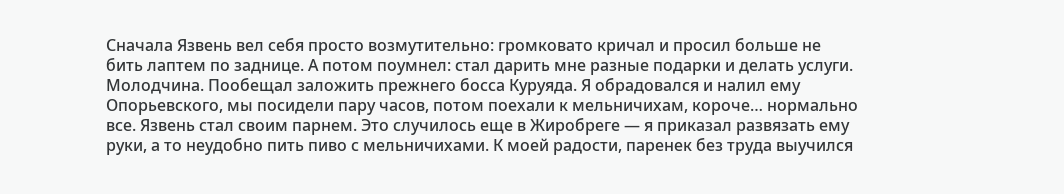Сначала Язвень вел себя просто возмутительно: громковато кричал и просил больше не бить лаптем по заднице. А потом поумнел: стал дарить мне разные подарки и делать услуги. Молодчина. Пообещал заложить прежнего босса Куруяда. Я обрадовался и налил ему Опорьевского, мы посидели пару часов, потом поехали к мельничихам, короче… нормально все. Язвень стал своим парнем. Это случилось еще в Жиробреге — я приказал развязать ему руки, а то неудобно пить пиво с мельничихами. К моей радости, паренек без труда выучился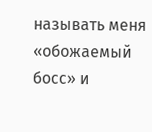называть меня «обожаемый босс» и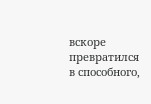вскоре превратился в способного,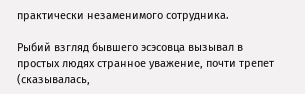практически незаменимого сотрудника.

Рыбий взгляд бывшего эсэсовца вызывал в простых людях странное уважение, почти трепет (сказывалась,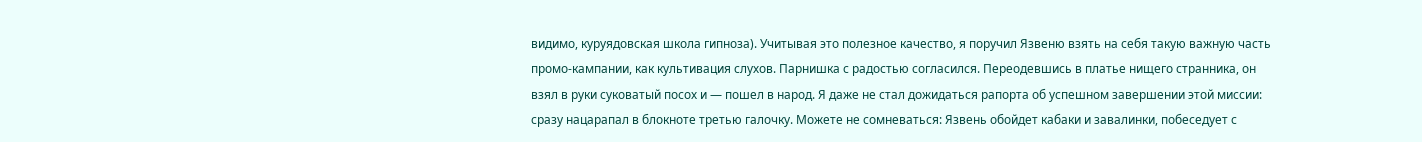видимо, куруядовская школа гипноза). Учитывая это полезное качество, я поручил Язвеню взять на себя такую важную часть промо-кампании, как культивация слухов. Парнишка с радостью согласился. Переодевшись в платье нищего странника, он взял в руки суковатый посох и — пошел в народ. Я даже не стал дожидаться рапорта об успешном завершении этой миссии: сразу нацарапал в блокноте третью галочку. Можете не сомневаться: Язвень обойдет кабаки и завалинки, побеседует с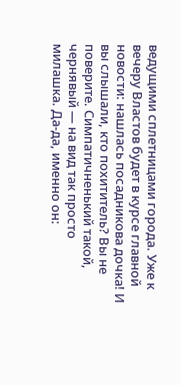ведущими сплетницами города. Уже к вечеру Властов будет в курсе главной новости: нашлась посадникова дочка! И вы слышали, кто похититель? Вы не поверите. Симпатичненький такой, чернявый — на вид так просто милашка. Да-да, именно он: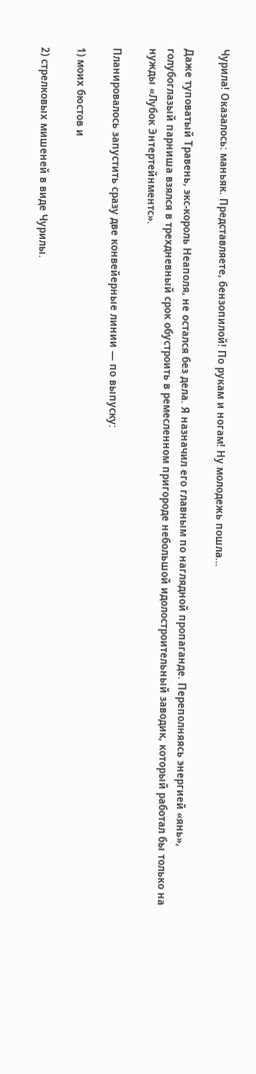Чурила! Оказалось: маньяк. Представляете, бензопилой! По рукам и ногам! Ну молодежь пошла…

Даже туповатый Травень, экс-король Неаполя, не остался без дела. Я назначил его главным по наглядной пропаганде. Переполняясь энергией «янь», голубоглазый парниша взялся в трехдневный срок обустроить в ремесленном пригороде небольшой идолостроительный заводик, который работал бы только на нужды «Лубок Энтертейнментс».

Планировалось запустить сразу две конвейерные линии — по выпуску:

1) моих бюстов и

2) стрелковых мишеней в виде Чурилы.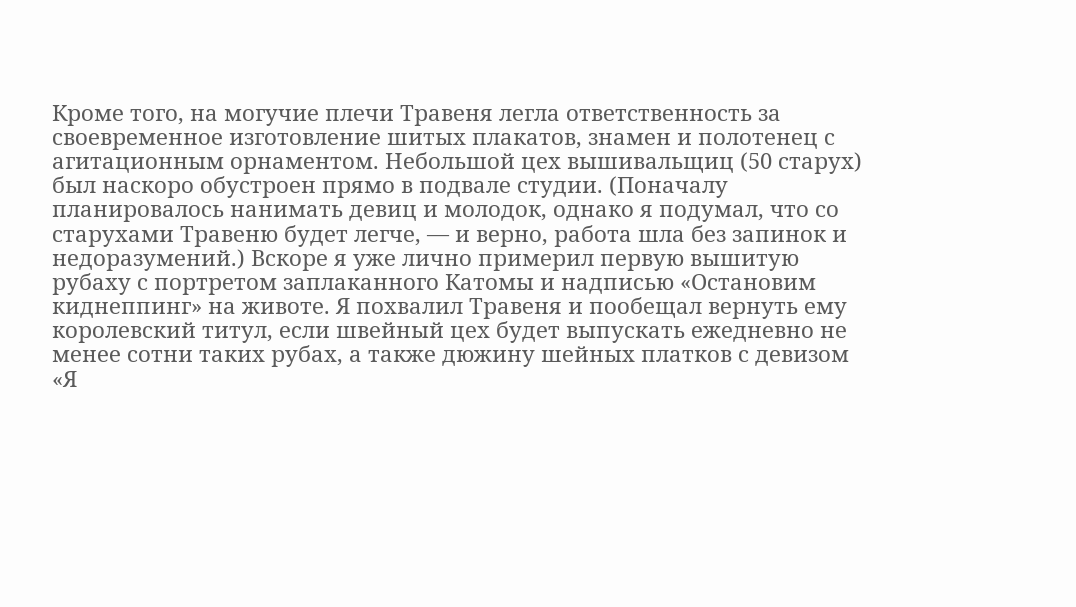Кроме того, на могучие плечи Травеня легла ответственность за своевременное изготовление шитых плакатов, знамен и полотенец с агитационным орнаментом. Небольшой цех вышивальщиц (50 старух) был наскоро обустроен прямо в подвале студии. (Поначалу планировалось нанимать девиц и молодок, однако я подумал, что со старухами Травеню будет легче, — и верно, работа шла без запинок и недоразумений.) Вскоре я уже лично примерил первую вышитую рубаху с портретом заплаканного Катомы и надписью «Остановим киднеппинг» на животе. Я похвалил Травеня и пообещал вернуть ему королевский титул, если швейный цех будет выпускать ежедневно не менее сотни таких рубах, а также дюжину шейных платков с девизом «Я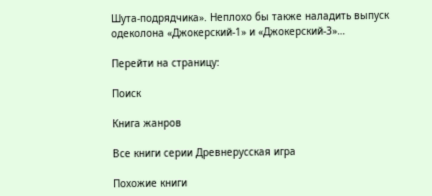Шута-подрядчика». Неплохо бы также наладить выпуск одеколона «Джокерский-1» и «Джокерский-3»…

Перейти на страницу:

Поиск

Книга жанров

Все книги серии Древнерусская игра

Похожие книги